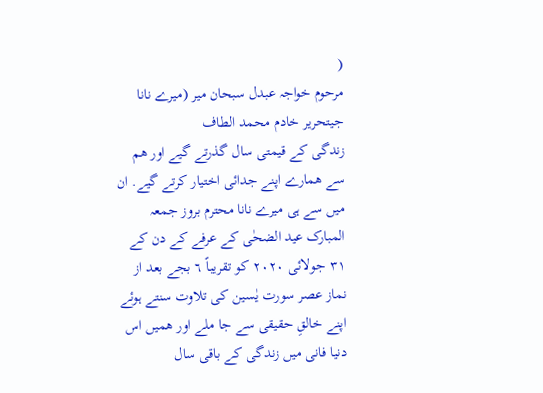(
مرحوم خواجہ عبدل سبحان میر (میرے نانا جیتحریر خادم محمد الطاف
زندگی کے قیمتی سال گذرتے گیے اور ھم سے ھمارے اپنے جدائی اختیار کرتے گیے. ان میں سے ہی میرے نانا محترم بروز جمعہ المبارک عید الضحٰی کے عرفے کے دن کے ٣١ جولائی ٢٠٢٠ کو تقریباً ٦ بجے بعد از نماز عصر سورت یٰسین کی تلاوت سنتے ہوئے اپنے خالقِ حقیقی سے جا ملے اور ھمیں اس دنیا فانی میں زندگی کے باقی سال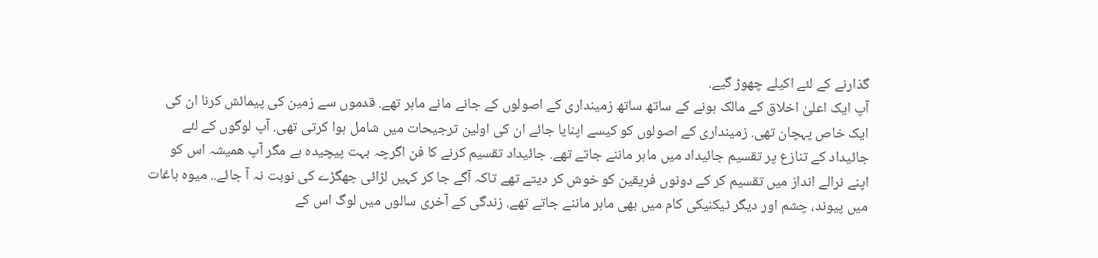گذارنے کے لئے اکیلے چھوڑ گیے.
آپ ایک اعلیٰ اخلاق کے مالک ہونے کے ساتھ ساتھ زمینداری کے اصولوں کے جانے مانے ماہر تھے. قدموں سے زمین کی پیمائش کرنا ان کی ایک خاص پہچان تھی. زمینداری کے اصولوں کو کیسے اپنایا جائے ان کی اولین ترجیحات میں شامل ہوا کرتی تھی. آپ لوگوں کے لئے جائیداد کے تنازع پر تقسیم جائیداد میں ماہر ماننے جاتے تھے. جائیداد تقسیم کرنے کا فن اگرچہ بہت پیچیدہ ہے مگر آپ ھمیشہ اس کو اپنے نرالے انداز میں تقسیم کر کے دونوں فریقین کو خوش کر دیتے تھے تاکہ آگے جا کر کہیں لڑائی جھگڑے کی نوبت نہ آ جائے.. میوہ باغات میں پیوند، چشم اور دیگر ٹیکنیکی کام میں بھی ماہر ماننے جاتے تھے. زندگی کے آخری سالوں میں لوگ اس کے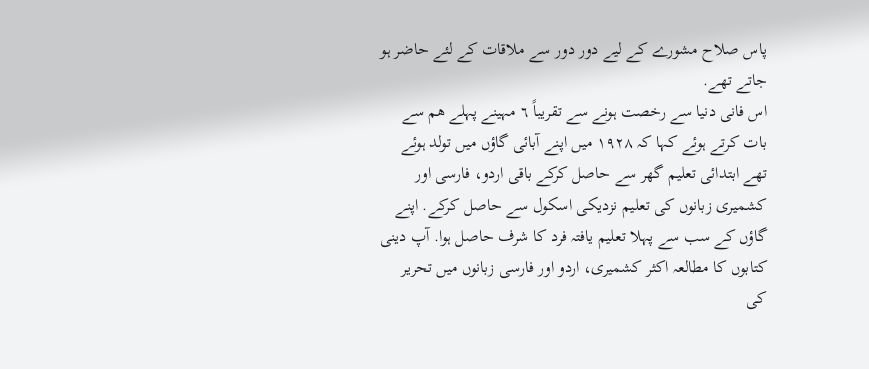پاس صلاح مشورے کے لیے دور دور سے ملاقات کے لئے حاضر ہو جاتے تھے.
اس فانی دنیا سے رخصت ہونے سے تقریباً ٦ مہینے پہلے ھم سے بات کرتے ہوئے کہا کہ ١٩٢٨ میں اپنے آبائی گاؤں میں تولد ہوئے تھے ابتدائی تعلیم گھر سے حاصل کرکے باقی اردو، فارسی اور کشمیری زبانوں کی تعلیم نزدیکی اسکول سے حاصل کرکے. اپنے گاؤں کے سب سے پہلا تعلیم یافتہ فرد کا شرف حاصل ہوا. آپ دینی کتابوں کا مطالعہ اکثر کشمیری، اردو اور فارسی زبانوں میں تحریر کی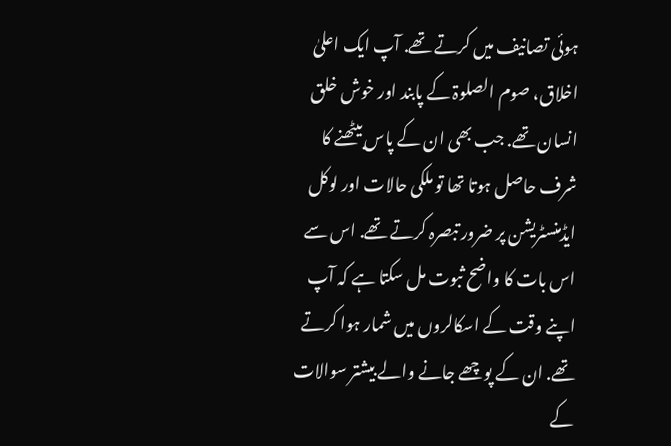ہوئی تصانیف میں کرتے تھے. آپ ایک اعلیٰ اخلاق، صوم الصلوۃ کے پابند اور خوش خلق انسان تھے. جب بھی ان کے پاس بیٹھنے کا شرف حاصل ہوتا تھا تو ملکی حالات اور لوکل ایڈمنسٹریشن پر ضرور تبصرہ کرتے تھے. اس سے اس بات کا واضح ثبوت مل سکتا ہے کہ آپ اپنے وقت کے اسکالروں میں شمار ہوا کرتے تھے. ان کے پوچھے جانے والے بیشتر سوالات کے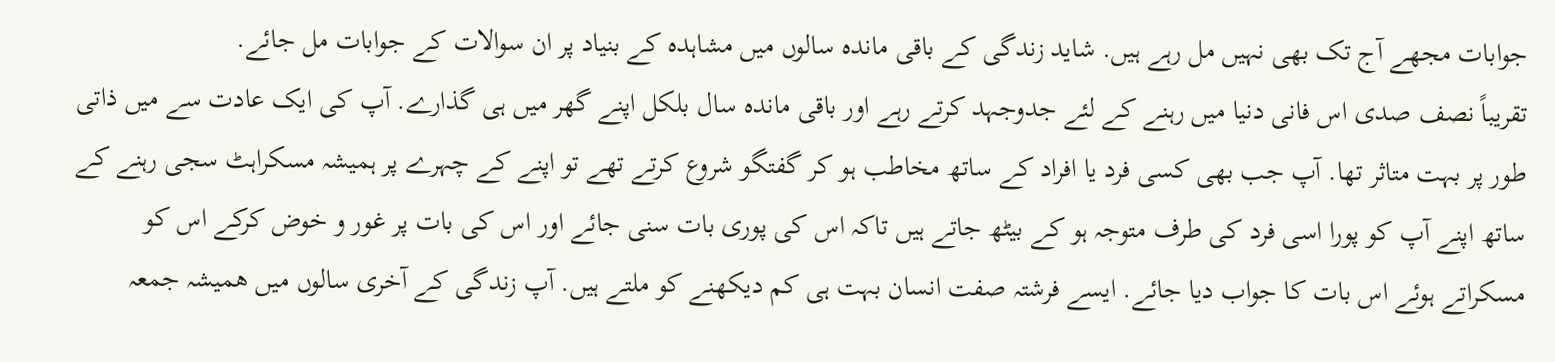جوابات مجھے آج تک بھی نہیں مل رہے ہیں. شاید زندگی کے باقی ماندہ سالوں میں مشاہدہ کے بنیاد پر ان سوالات کے جوابات مل جائے.
تقریباً نصف صدی اس فانی دنیا میں رہنے کے لئے جدوجہد کرتے رہے اور باقی ماندہ سال بلکل اپنے گھر میں ہی گذارے. آپ کی ایک عادت سے میں ذاتی طور پر بہت متاثر تھا. آپ جب بھی کسی فرد یا افراد کے ساتھ مخاطب ہو کر گفتگو شروع کرتے تھے تو اپنے کے چہرے پر ہمیشہ مسکراہٹ سجی رہنے کے ساتھ اپنے آپ کو پورا اسی فرد کی طرف متوجہ ہو کے بیٹھ جاتے ہیں تاکہ اس کی پوری بات سنی جائے اور اس کی بات پر غور و خوض کرکے اس کو مسکراتے ہوئے اس بات کا جواب دیا جائے. ایسے فرشتہ صفت انسان بہت ہی کم دیکھنے کو ملتے ہیں. آپ زندگی کے آخری سالوں میں ھمیشہ جمعہ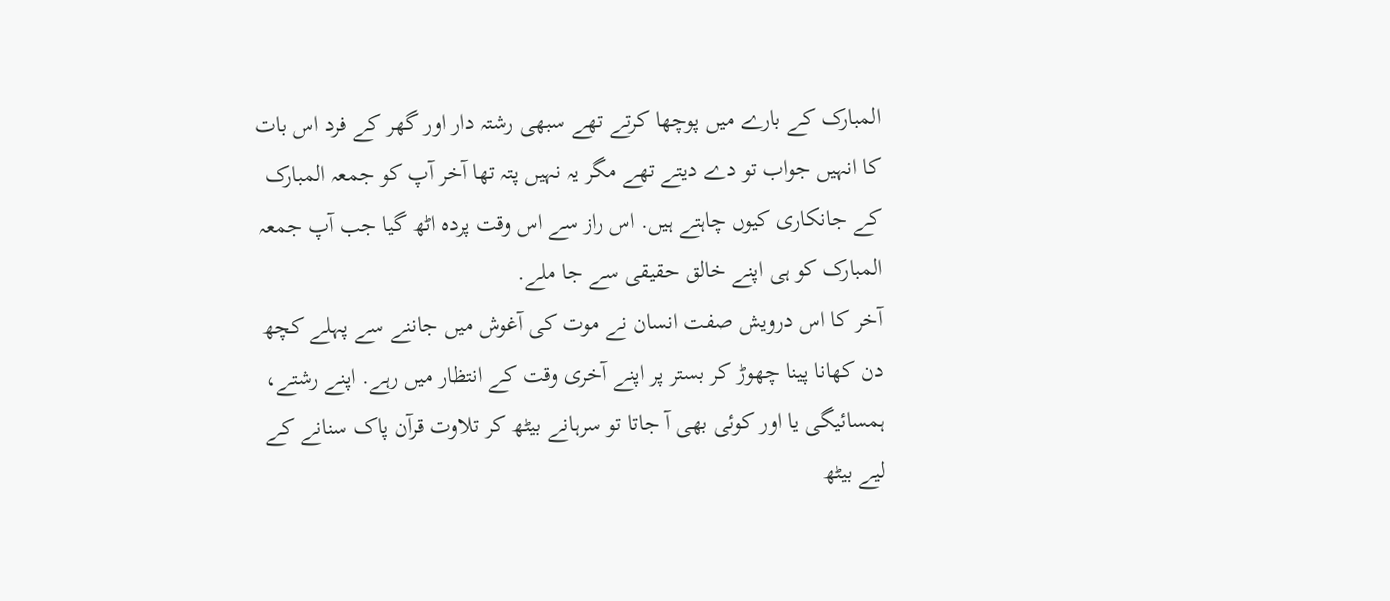المبارک کے بارے میں پوچھا کرتے تھے سبھی رشتہ دار اور گھر کے فرد اس بات کا انہیں جواب تو دے دیتے تھے مگر یہ نہیں پتہ تھا آخر آپ کو جمعہ المبارک کے جانکاری کیوں چاہتے ہیں. اس راز سے اس وقت پردہ اٹھ گیا جب آپ جمعہ المبارک کو ہی اپنے خالق حقیقی سے جا ملے.
آخر کا اس درویش صفت انسان نے موت کی آغوش میں جاننے سے پہلے کچھ دن کھانا پینا چھوڑ کر بستر پر اپنے آخری وقت کے انتظار میں رہے. اپنے رشتے، ہمسائیگی یا اور کوئی بھی آ جاتا تو سرہانے بیٹھ کر تلاوت قرآن پاک سنانے کے لیے بیٹھ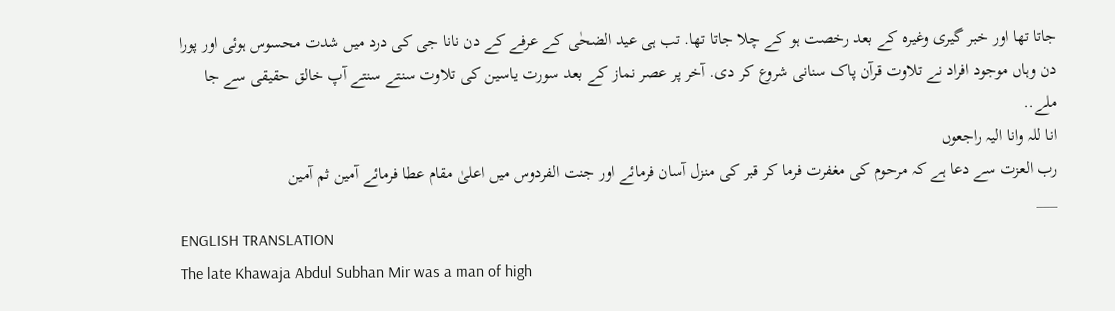جاتا تھا اور خبر گیری وغیرہ کے بعد رخصت ہو کے چلا جاتا تھا. تب ہی عید الضحٰی کے عرفے کے دن نانا جی کی درد میں شدت محسوس ہوئی اور پورا دن وہاں موجود افراد نے تلاوت قرآن پاک سنانی شروع کر دی. آخر پر عصر نماز کے بعد سورت یاسین کی تلاوت سنتے سنتے آپ خالق حقیقی سے جا ملے..
انا للہ وانا الیہ راجعوں
رب العزت سے دعا ہے کہ مرحوم کی مغفرت فرما کر قبر کی منزل آسان فرمائے اور جنت الفردوس میں اعلیٰ مقام عطا فرمائے آمین ثم آمین
___
ENGLISH TRANSLATION
The late Khawaja Abdul Subhan Mir was a man of high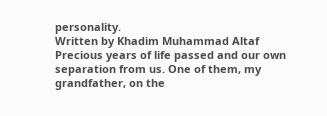personality.
Written by Khadim Muhammad Altaf
Precious years of life passed and our own separation from us. One of them, my grandfather, on the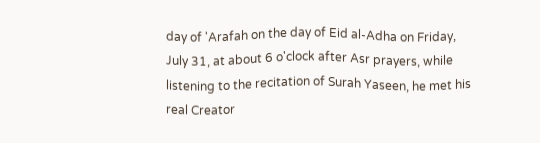day of 'Arafah on the day of Eid al-Adha on Friday, July 31, at about 6 o'clock after Asr prayers, while listening to the recitation of Surah Yaseen, he met his real Creator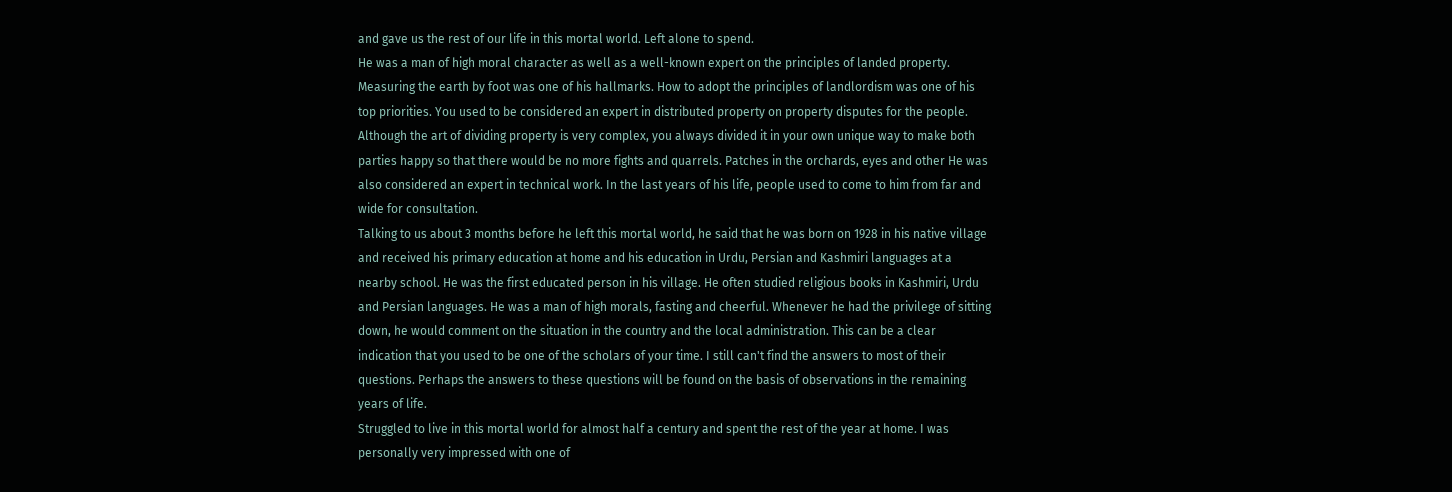and gave us the rest of our life in this mortal world. Left alone to spend.
He was a man of high moral character as well as a well-known expert on the principles of landed property. Measuring the earth by foot was one of his hallmarks. How to adopt the principles of landlordism was one of his top priorities. You used to be considered an expert in distributed property on property disputes for the people. Although the art of dividing property is very complex, you always divided it in your own unique way to make both parties happy so that there would be no more fights and quarrels. Patches in the orchards, eyes and other He was also considered an expert in technical work. In the last years of his life, people used to come to him from far and wide for consultation.
Talking to us about 3 months before he left this mortal world, he said that he was born on 1928 in his native village and received his primary education at home and his education in Urdu, Persian and Kashmiri languages at a nearby school. He was the first educated person in his village. He often studied religious books in Kashmiri, Urdu and Persian languages. He was a man of high morals, fasting and cheerful. Whenever he had the privilege of sitting down, he would comment on the situation in the country and the local administration. This can be a clear indication that you used to be one of the scholars of your time. I still can't find the answers to most of their questions. Perhaps the answers to these questions will be found on the basis of observations in the remaining years of life.
Struggled to live in this mortal world for almost half a century and spent the rest of the year at home. I was personally very impressed with one of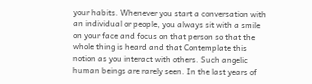your habits. Whenever you start a conversation with an individual or people, you always sit with a smile on your face and focus on that person so that the whole thing is heard and that Contemplate this notion as you interact with others. Such angelic human beings are rarely seen. In the last years of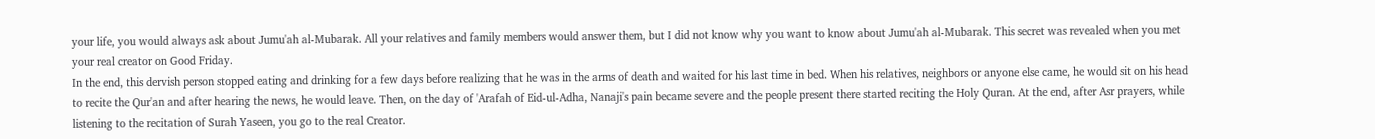your life, you would always ask about Jumu'ah al-Mubarak. All your relatives and family members would answer them, but I did not know why you want to know about Jumu'ah al-Mubarak. This secret was revealed when you met your real creator on Good Friday.
In the end, this dervish person stopped eating and drinking for a few days before realizing that he was in the arms of death and waited for his last time in bed. When his relatives, neighbors or anyone else came, he would sit on his head to recite the Qur'an and after hearing the news, he would leave. Then, on the day of 'Arafah of Eid-ul-Adha, Nanaji's pain became severe and the people present there started reciting the Holy Quran. At the end, after Asr prayers, while listening to the recitation of Surah Yaseen, you go to the real Creator.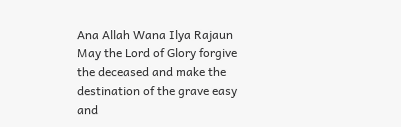Ana Allah Wana Ilya Rajaun
May the Lord of Glory forgive the deceased and make the destination of the grave easy and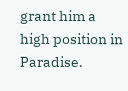grant him a high position in Paradise.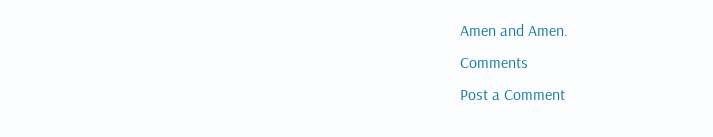Amen and Amen.
Comments
Post a Comment